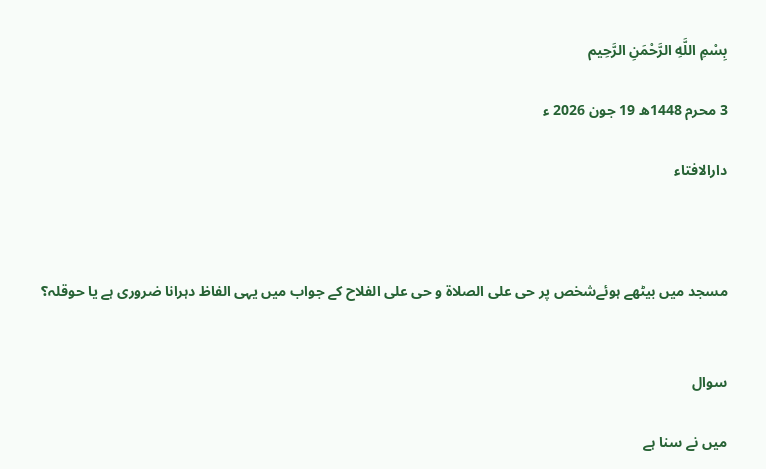بِسْمِ اللَّهِ الرَّحْمَنِ الرَّحِيم

3 محرم 1448ھ 19 جون 2026 ء

دارالافتاء



مسجد میں بیٹھے ہوئےشخص پر حی علی الصلاۃ و حی علی الفلاح کے جواب میں یہی الفاظ دہرانا ضروری ہے یا حوقلہ؟


سوال

میں نے سنا ہے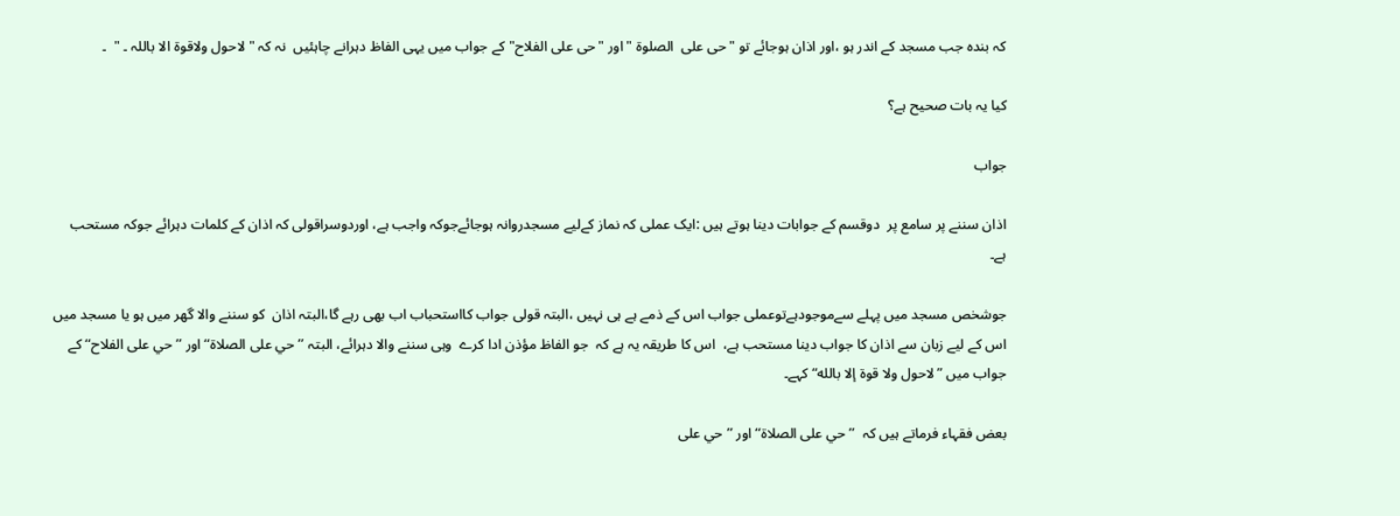کہ بندہ جب مسجد کے اندر ہو ،اور اذان ہوجائے تو "حی علی  الصلوۃ "اور "حی علی الفلاح" کے جواب میں یہی الفاظ دہرانے چاہئیں  نہ کہ " لاحول ولاقوۃ الا باللہ ۔ "  ۔

کیا یہ بات صحیح ہے؟

جواب

اذان سننے پر سامع پر  دوقسم کے جوابات دینا ہوتے ہیں :ایک عملی کہ نماز کےلیے مسجدروانہ ہوجائےجوکہ واجب ہے، اوردوسراقولی کہ اذان کے کلمات دہرائے جوکہ مستحب ہے۔

جوشخص مسجد میں پہلے سےموجودہےتوعملی جواب اس کے ذمے ہے ہی نہیں ،البتہ قولی جواب کااستحباب اب بھی رہے گا،البتہ اذان  کو سننے والا گھر میں ہو یا مسجد میں اس کے لیے زبان سے اذان کا جواب دینا مستحب ہے،  اس کا طریقہ یہ ہے کہ  جو الفاظ مؤذن ادا کرے  وہی سننے والا دہرائے، البتہ ’’حي علی الصلاة‘‘ اور ’’حي علی الفلاح‘‘ کے جواب میں ”لاحول ولا قوة إلا بالله“ کہے۔

بعض فقہاء فرماتے ہیں کہ  ’’حي علی الصلاة‘‘ اور ’’حي علی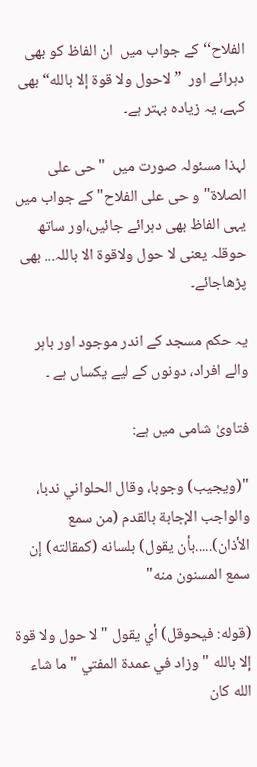الفلاح‘‘کے جواب میں  ان الفاظ کو بھی دہرائے اور  ”لاحول ولا قوة إلا بالله“ بھی کہے، یہ زیادہ بہتر ہے۔

لہذا مسئولہ صورت میں  "حی علی الصلاۃ" و حی علی الفلاح" کے جواب میں یہی الفاظ بھی دہرائے جائیں،اور ساتھ حوقلہ یعنی لا حول ولاقوۃ الا باللہ... بھی پڑھاجائے۔

یہ حکم مسجد کے اندر موجود اور باہر والے افراد، دونوں کے لیے یکساں ہے ۔

فتاویٰ شامی میں ہے:

"(ويجيب) وجوبا، وقال الحلواني ندبا، والواجب الإجابة بالقدم (من سمع الأذان).....بأن يقول) بلسانه (كمقالته) إن سمع المسنون منه"

(قوله: فيحوقل) أي يقول " لا حول ولا قوة إلا بالله " وزاد في عمدة المفتي " ما شاء الله كان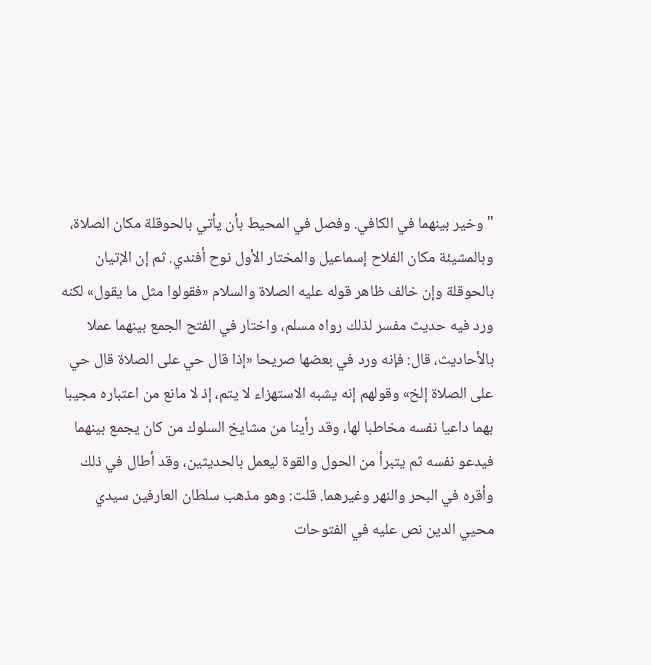" وخير بينهما في الكافي. وفصل في المحيط بأن يأتي بالحوقلة مكان الصلاة، وبالمشيئة مكان الفلاح إسماعيل والمختار الأول نوح أفندي. ثم إن الإتيان بالحوقلة وإن خالف ظاهر قوله عليه الصلاة والسلام «فقولوا مثل ما يقول» لكنه ورد فيه حديث مفسر لذلك رواه مسلم، واختار في الفتح الجمع بينهما عملا بالأحاديث، قال: فإنه ورد في بعضها صريحا «إذا قال حي على الصلاة قال حي على الصلاة إلخ» وقولهم إنه يشبه الاستهزاء لا يتم، إذ لا مانع من اعتباره مجيبا بهما داعيا نفسه مخاطبا لها، وقد رأينا من مشايخ السلوك من كان يجمع بينهما فيدعو نفسه ثم يتبرأ من الحول والقوة ليعمل بالحديثين، وقد أطال في ذلك وأقره في البحر والنهر وغيرهما. قلت: وهو مذهب سلطان العارفين سيدي محيي الدين نص عليه في الفتوحات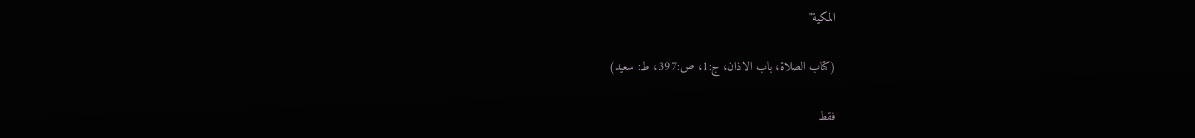المكية"

(کتاب الصلاۃ، باب الاذان، ج:1، ص:397، ط: سعید)

فقط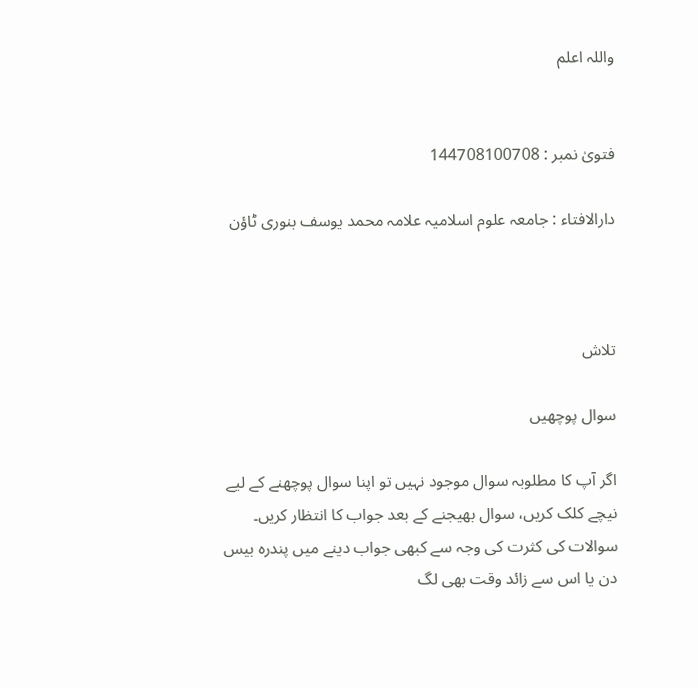واللہ اعلم


فتویٰ نمبر : 144708100708

دارالافتاء : جامعہ علوم اسلامیہ علامہ محمد یوسف بنوری ٹاؤن



تلاش

سوال پوچھیں

اگر آپ کا مطلوبہ سوال موجود نہیں تو اپنا سوال پوچھنے کے لیے نیچے کلک کریں، سوال بھیجنے کے بعد جواب کا انتظار کریں۔ سوالات کی کثرت کی وجہ سے کبھی جواب دینے میں پندرہ بیس دن یا اس سے زائد وقت بھی لگ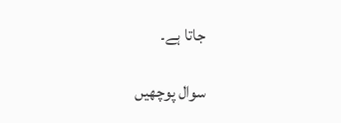جاتا ہے۔

سوال پوچھیں